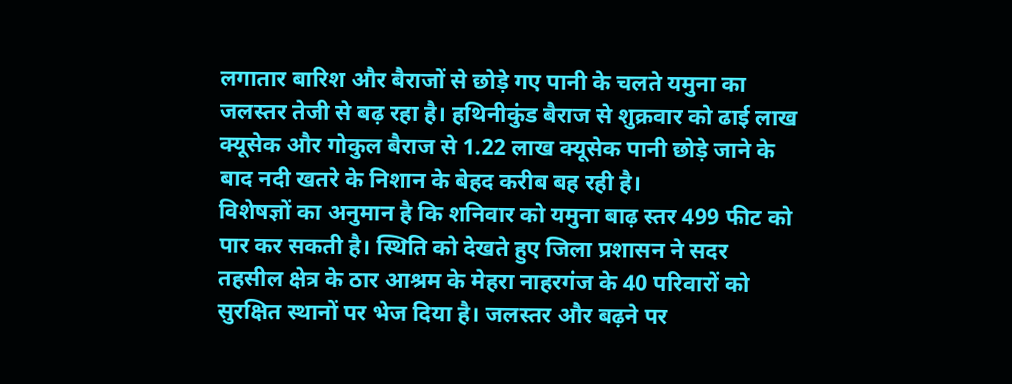लगातार बारिश और बैराजों से छोड़े गए पानी के चलते यमुना का जलस्तर तेजी से बढ़ रहा है। हथिनीकुंड बैराज से शुक्रवार को ढाई लाख क्यूसेक और गोकुल बैराज से 1.22 लाख क्यूसेक पानी छोड़े जाने के बाद नदी खतरे के निशान के बेहद करीब बह रही है।
विशेषज्ञों का अनुमान है कि शनिवार को यमुना बाढ़ स्तर 499 फीट को पार कर सकती है। स्थिति को देखते हुए जिला प्रशासन ने सदर तहसील क्षेत्र के ठार आश्रम के मेहरा नाहरगंज के 40 परिवारों को सुरक्षित स्थानों पर भेज दिया है। जलस्तर और बढ़ने पर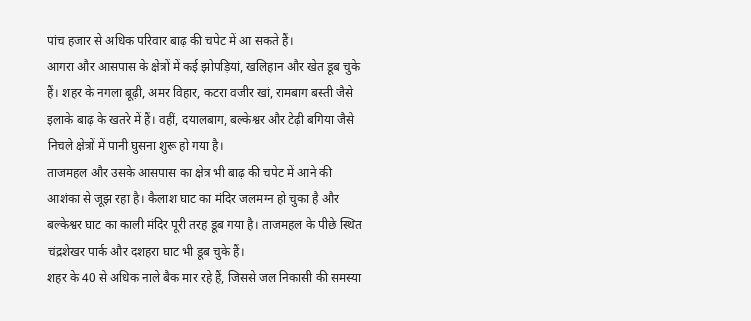पांच हजार से अधिक परिवार बाढ़ की चपेट में आ सकते हैं।
आगरा और आसपास के क्षेत्रों में कई झोपड़ियां, खलिहान और खेत डूब चुके हैं। शहर के नगला बूढ़ी, अमर विहार, कटरा वजीर खां, रामबाग बस्ती जैसे इलाके बाढ़ के खतरे में हैं। वहीं, दयालबाग, बल्केश्वर और टेढ़ी बगिया जैसे निचले क्षेत्रों में पानी घुसना शुरू हो गया है।
ताजमहल और उसके आसपास का क्षेत्र भी बाढ़ की चपेट में आने की आशंका से जूझ रहा है। कैलाश घाट का मंदिर जलमग्न हो चुका है और बल्केश्वर घाट का काली मंदिर पूरी तरह डूब गया है। ताजमहल के पीछे स्थित चंद्रशेखर पार्क और दशहरा घाट भी डूब चुके हैं।
शहर के 40 से अधिक नाले बैक मार रहे हैं, जिससे जल निकासी की समस्या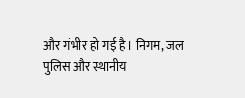और गंभीर हो गई है। निगम, जल पुलिस और स्थानीय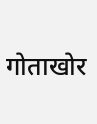गोताखोर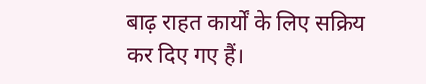बाढ़ राहत कार्यों के लिए सक्रिय कर दिए गए हैं।